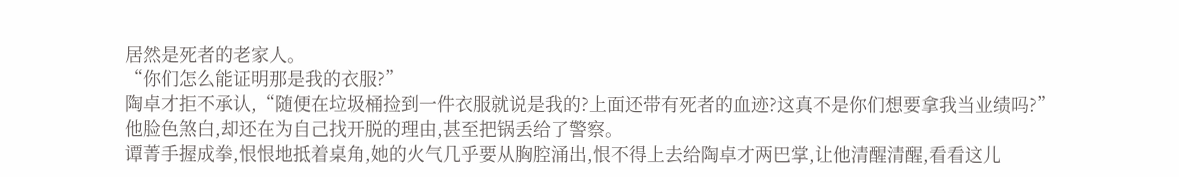居然是死者的老家人。
“你们怎么能证明那是我的衣服?”
陶卓才拒不承认,“随便在垃圾桶捡到一件衣服就说是我的?上面还带有死者的血迹?这真不是你们想要拿我当业绩吗?”
他脸色煞白,却还在为自己找开脱的理由,甚至把锅丢给了警察。
谭菁手握成拳,恨恨地抵着桌角,她的火气几乎要从胸腔涌出,恨不得上去给陶卓才两巴掌,让他清醒清醒,看看这儿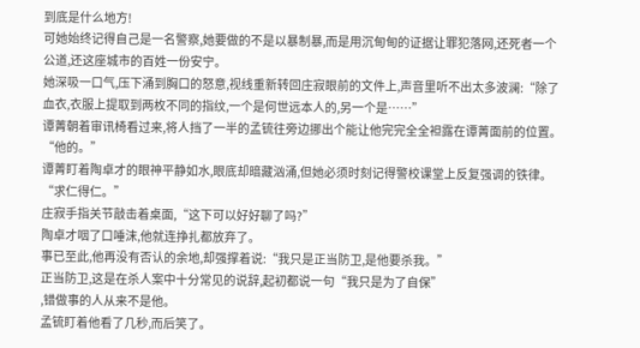到底是什么地方!
可她始终记得自己是一名警察,她要做的不是以暴制暴,而是用沉甸甸的证据让罪犯落网,还死者一个公道,还这座城市的百姓一份安宁。
她深吸一口气,压下涌到胸口的怒意,视线重新转回庄寂眼前的文件上,声音里听不出太多波澜:“除了血衣,衣服上提取到两枚不同的指纹,一个是何世远本人的,另一个是……”
谭菁朝着审讯椅看过来,将人挡了一半的孟锍往旁边挪出个能让他完完全全袒露在谭菁面前的位置。
“他的。”
谭菁盯着陶卓才的眼神平静如水,眼底却暗藏汹涌,但她必须时刻记得警校课堂上反复强调的铁律。
“求仁得仁。”
庄寂手指关节敲击着桌面,“这下可以好好聊了吗?”
陶卓才咽了口唾沫,他就连挣扎都放弃了。
事已至此,他再没有否认的余地,却强撑着说:“我只是正当防卫,是他要杀我。”
正当防卫,这是在杀人案中十分常见的说辞,起初都说一句“我只是为了自保”
,错做事的人从来不是他。
孟锍盯着他看了几秒,而后笑了。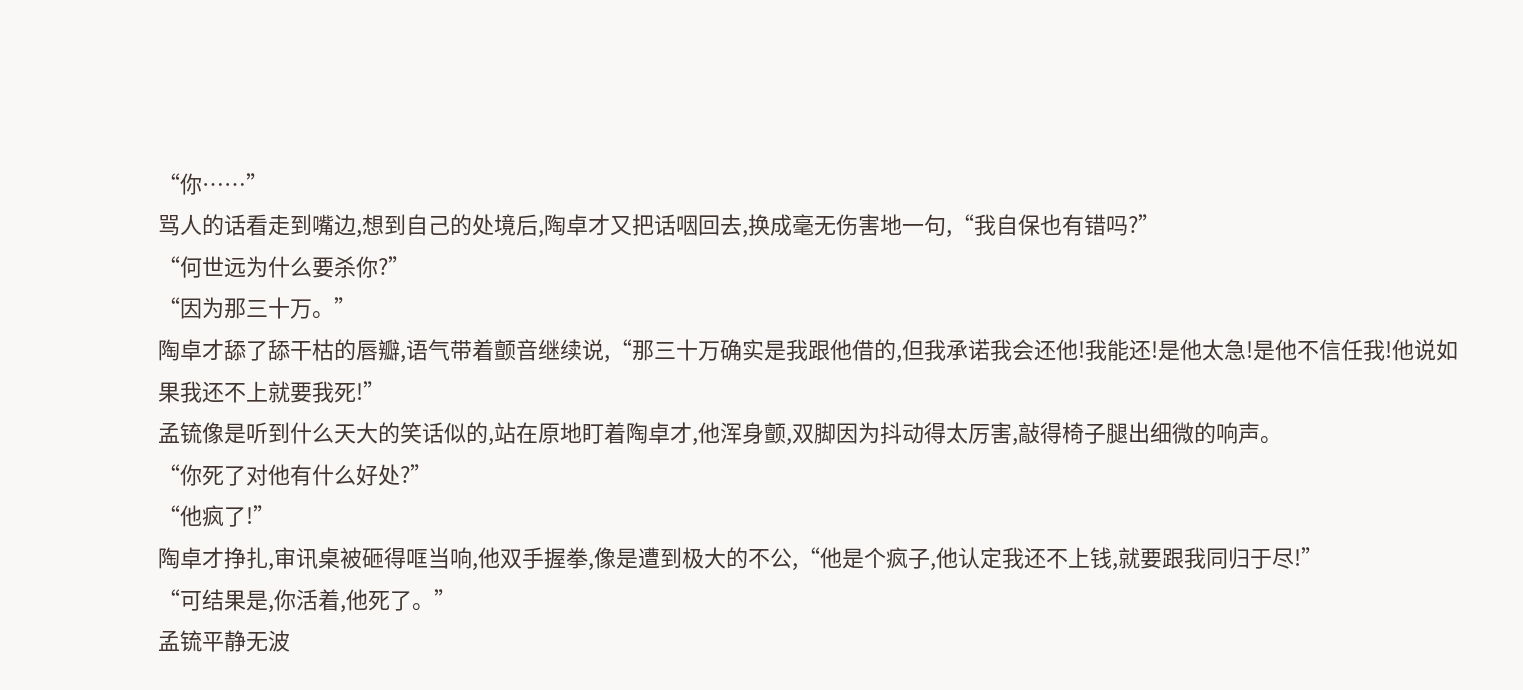“你……”
骂人的话看走到嘴边,想到自己的处境后,陶卓才又把话咽回去,换成毫无伤害地一句,“我自保也有错吗?”
“何世远为什么要杀你?”
“因为那三十万。”
陶卓才舔了舔干枯的唇瓣,语气带着颤音继续说,“那三十万确实是我跟他借的,但我承诺我会还他!我能还!是他太急!是他不信任我!他说如果我还不上就要我死!”
孟锍像是听到什么天大的笑话似的,站在原地盯着陶卓才,他浑身颤,双脚因为抖动得太厉害,敲得椅子腿出细微的响声。
“你死了对他有什么好处?”
“他疯了!”
陶卓才挣扎,审讯桌被砸得哐当响,他双手握拳,像是遭到极大的不公,“他是个疯子,他认定我还不上钱,就要跟我同归于尽!”
“可结果是,你活着,他死了。”
孟锍平静无波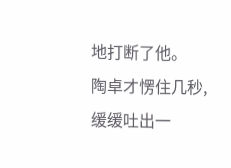地打断了他。
陶卓才愣住几秒,缓缓吐出一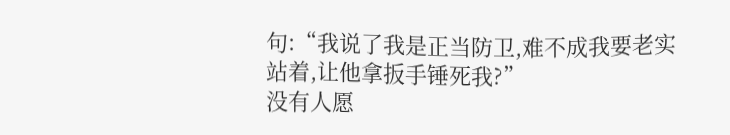句:“我说了我是正当防卫,难不成我要老实站着,让他拿扳手锤死我?”
没有人愿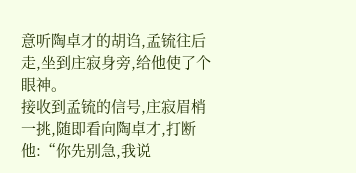意听陶卓才的胡诌,孟锍往后走,坐到庄寂身旁,给他使了个眼神。
接收到孟锍的信号,庄寂眉梢一挑,随即看向陶卓才,打断他:“你先别急,我说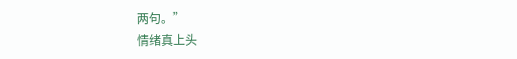两句。”
情绪真上头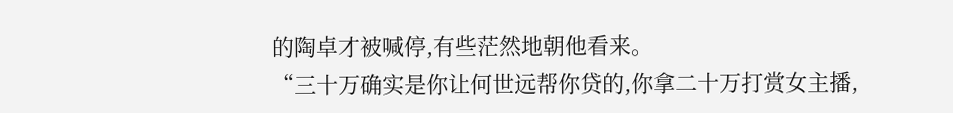的陶卓才被喊停,有些茫然地朝他看来。
“三十万确实是你让何世远帮你贷的,你拿二十万打赏女主播,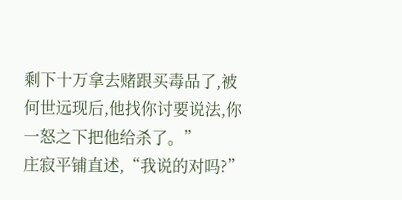剩下十万拿去赌跟买毒品了,被何世远现后,他找你讨要说法,你一怒之下把他给杀了。”
庄寂平铺直述,“我说的对吗?”